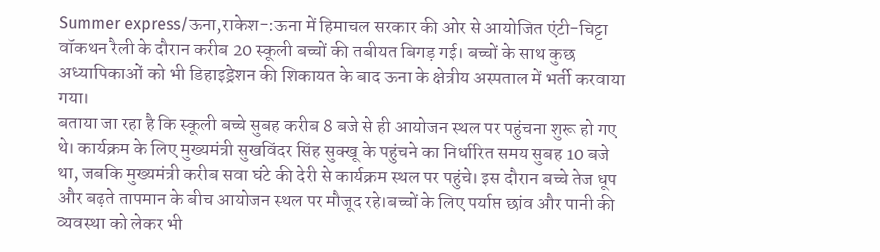Summer express/ऊना,राकेश-:ऊना में हिमाचल सरकार की ओर से आयोजित एंटी-चिट्टा वॉकथन रैली के दौरान करीब 20 स्कूली बच्चों की तबीयत बिगड़ गई। बच्चों के साथ कुछ अध्यापिकाओं को भी डिहाइड्रेशन की शिकायत के बाद ऊना के क्षेत्रीय अस्पताल में भर्ती करवाया गया।
बताया जा रहा है कि स्कूली बच्चे सुबह करीब 8 बजे से ही आयोजन स्थल पर पहुंचना शुरू हो गए थे। कार्यक्रम के लिए मुख्यमंत्री सुखविंदर सिंह सुक्खू के पहुंचने का निर्धारित समय सुबह 10 बजे था, जबकि मुख्यमंत्री करीब सवा घंटे की देरी से कार्यक्रम स्थल पर पहुंचे। इस दौरान बच्चे तेज धूप और बढ़ते तापमान के बीच आयोजन स्थल पर मौजूद रहे।बच्चों के लिए पर्याप्त छांव और पानी की व्यवस्था को लेकर भी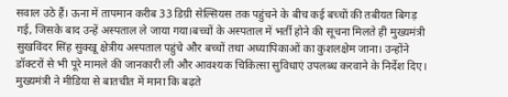सवाल उठे हैं। ऊना में तापमान करीब 33 डिग्री सेल्सियस तक पहुंचने के बीच कई बच्चों की तबीयत बिगड़ गई, जिसके बाद उन्हें अस्पताल ले जाया गया।बच्चों के अस्पताल में भर्ती होने की सूचना मिलते ही मुख्यमंत्री सुखविंदर सिंह सुक्खू क्षेत्रीय अस्पताल पहुंचे और बच्चों तथा अध्यापिकाओं का कुशलक्षेम जाना। उन्होंने डॉक्टरों से भी पूरे मामले की जानकारी ली और आवश्यक चिकित्सा सुविधाएं उपलब्ध करवाने के निर्देश दिए।
मुख्यमंत्री ने मीडिया से बातचीत में माना कि बढ़ते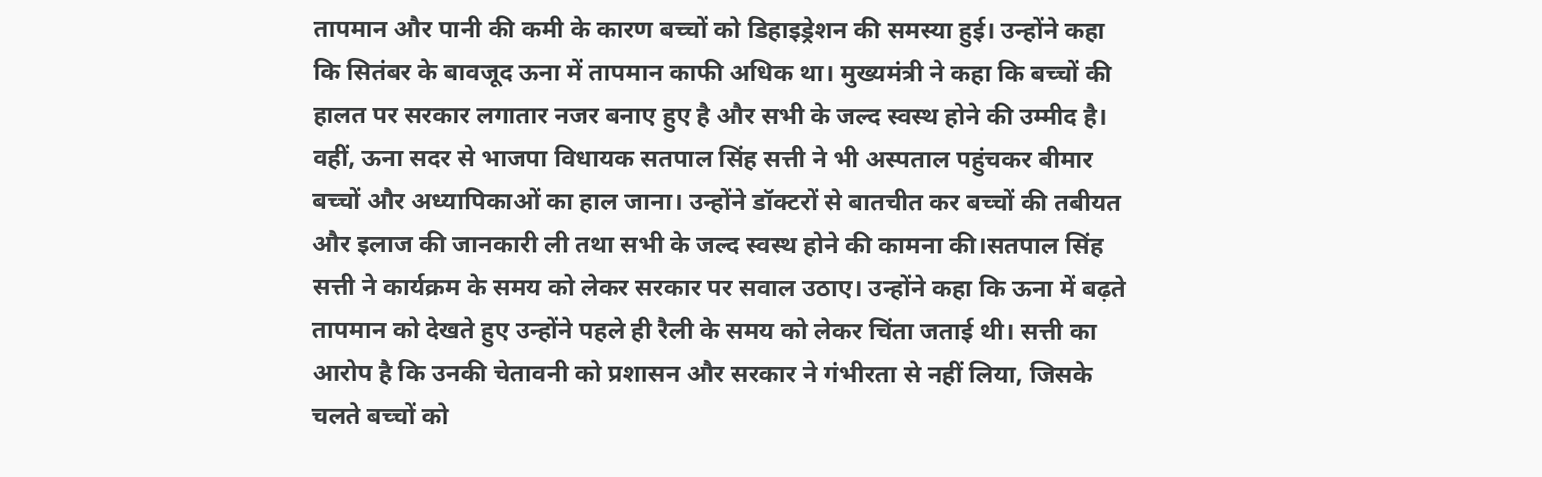तापमान और पानी की कमी के कारण बच्चों को डिहाइड्रेशन की समस्या हुई। उन्होंने कहा कि सितंबर के बावजूद ऊना में तापमान काफी अधिक था। मुख्यमंत्री ने कहा कि बच्चों की हालत पर सरकार लगातार नजर बनाए हुए है और सभी के जल्द स्वस्थ होने की उम्मीद है।
वहीं, ऊना सदर से भाजपा विधायक सतपाल सिंह सत्ती ने भी अस्पताल पहुंचकर बीमार बच्चों और अध्यापिकाओं का हाल जाना। उन्होंने डॉक्टरों से बातचीत कर बच्चों की तबीयत और इलाज की जानकारी ली तथा सभी के जल्द स्वस्थ होने की कामना की।सतपाल सिंह सत्ती ने कार्यक्रम के समय को लेकर सरकार पर सवाल उठाए। उन्होंने कहा कि ऊना में बढ़ते तापमान को देखते हुए उन्होंने पहले ही रैली के समय को लेकर चिंता जताई थी। सत्ती का आरोप है कि उनकी चेतावनी को प्रशासन और सरकार ने गंभीरता से नहीं लिया, जिसके चलते बच्चों को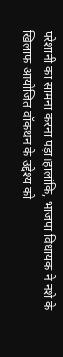परेशानी का सामना करना पड़ा।हालांकि, भाजपा विधायक ने नशे के खिलाफ आयोजित वॉकथन के उद्देश्य को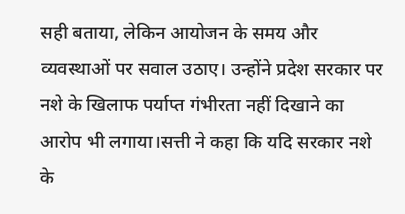सही बताया, लेकिन आयोजन के समय और व्यवस्थाओं पर सवाल उठाए। उन्होंने प्रदेश सरकार पर नशे के खिलाफ पर्याप्त गंभीरता नहीं दिखाने का आरोप भी लगाया।सत्ती ने कहा कि यदि सरकार नशे के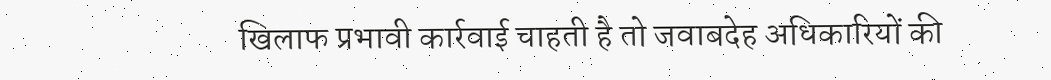खिलाफ प्रभावी कार्रवाई चाहती है तो जवाबदेह अधिकारियों की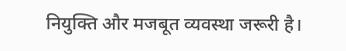नियुक्ति और मजबूत व्यवस्था जरूरी है।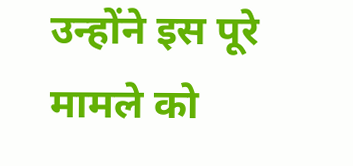उन्होंने इस पूरे मामले को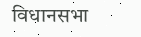विधानसभा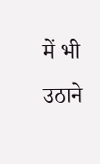में भी उठाने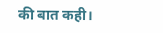की बात कही।